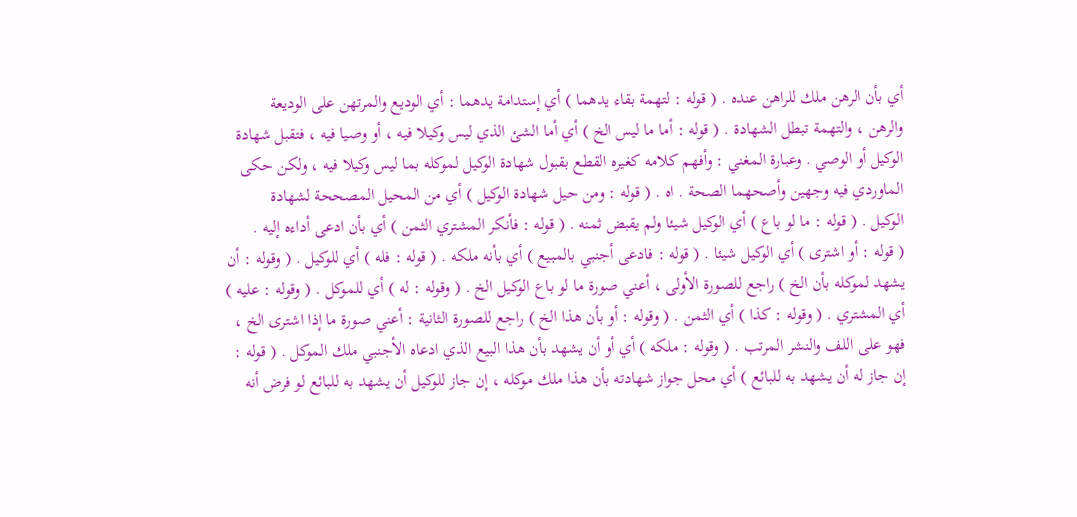أي بأن الرهن ملك للراهن عنده . ( قوله : لتهمة بقاء يدهما ) أي إستدامة يدهما : أي الوديع والمرتهن على الوديعة
والرهن ، والتهمة تبطل الشهادة . ( قوله : أما ما ليس الخ ) أي أما الشئ الذي ليس وكيلا فيه ، أو وصيا فيه ، فتقبل شهادة
الوكيل أو الوصي . وعبارة المغني : وأفهم كلامه كغيره القطع بقبول شهادة الوكيل لموكله بما ليس وكيلا فيه ، ولكن حكى
الماوردي فيه وجهين وأصحهما الصحة . اه . ( قوله : ومن حيل شهادة الوكيل ) أي من المحيل المصححة لشهادة
الوكيل . ( قوله : ما لو باع ) أي الوكيل شيئا ولم يقبض ثمنه . ( قوله : فأنكر المشتري الثمن ) أي بأن ادعى أداءه إليه .
( قوله : أو اشترى ) أي الوكيل شيئا . ( قوله : فادعى أجنبي بالمبيع ) أي بأنه ملكه . ( قوله : فله ) أي للوكيل . ( وقوله : أن
يشهد لموكله بأن الخ ) راجع للصورة الأولى ، أعني صورة ما لو باع الوكيل الخ . ( وقوله : له ) أي للموكل . ( وقوله : عليه )
أي المشتري . ( وقوله : كذا ) أي الثمن . ( وقوله : أو بأن هذا الخ ) راجع للصورة الثانية : أعني صورة ما إذا اشترى الخ ،
فهو على اللف والنشر المرتب . ( وقوله : ملكه ) أي أو أن يشهد بأن هذا البيع الذي ادعاه الأجنبي ملك الموكل . ( قوله :
إن جاز له أن يشهد به للبائع ) أي محل جواز شهادته بأن هذا ملك موكله ، إن جاز للوكيل أن يشهد به للبائع لو فرض أنه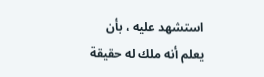استشهد عليه ، بأن يعلم أنه ملك له حقيقة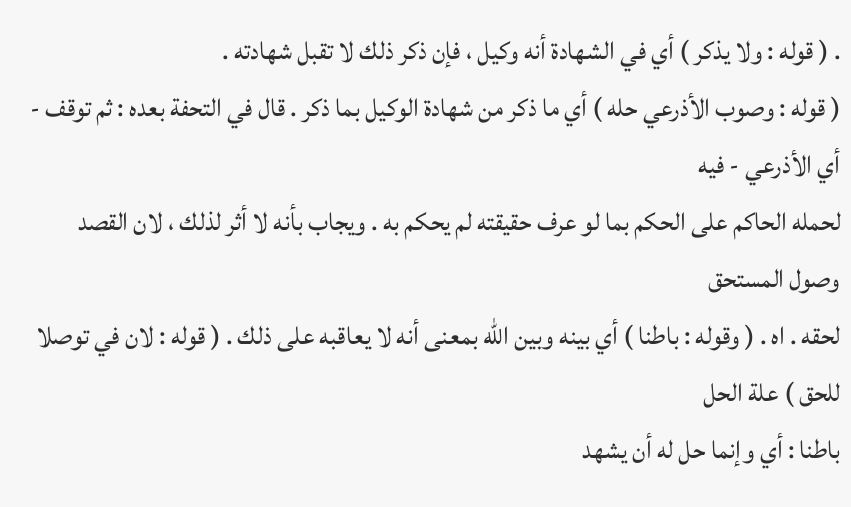. ( قوله : ولا يذكر ) أي في الشهادة أنه وكيل ، فإن ذكر ذلك لا تقبل شهادته .
( قوله : وصوب الأذرعي حله ) أي ما ذكر من شهادة الوكيل بما ذكر . قال في التحفة بعده : ثم توقف - أي الأذرعي - فيه
لحمله الحاكم على الحكم بما لو عرف حقيقته لم يحكم به . ويجاب بأنه لا أثر لذلك ، لان القصد وصول المستحق
لحقه . اه . ( وقوله : باطنا ) أي بينه وبين الله بمعنى أنه لا يعاقبه على ذلك . ( قوله : لان في توصلا للحق ) علة الحل
باطنا : أي وإنما حل له أن يشهد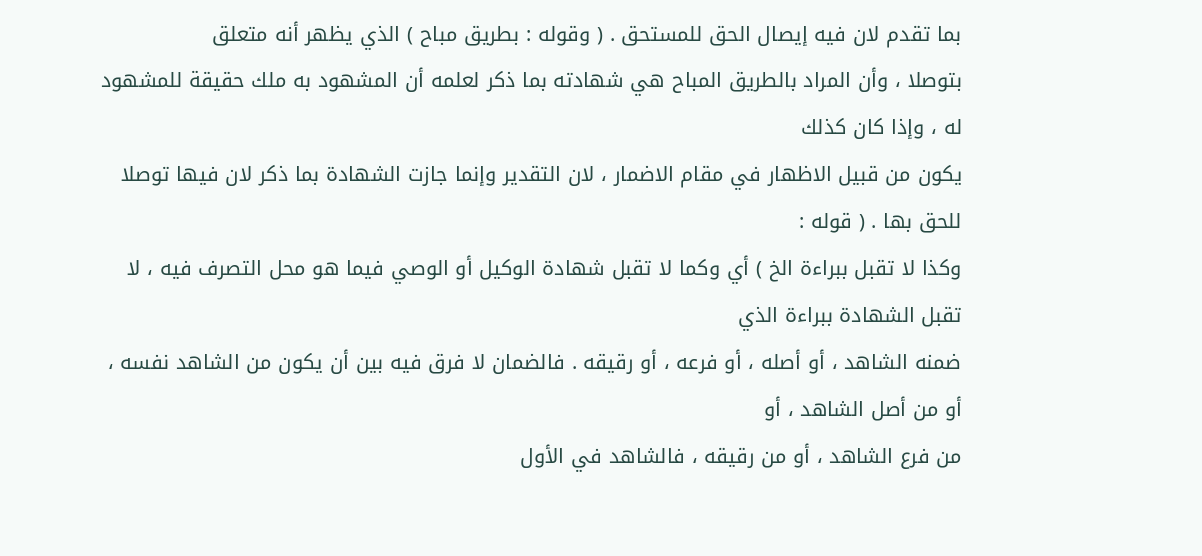بما تقدم لان فيه إيصال الحق للمستحق . ( وقوله : بطريق مباح ) الذي يظهر أنه متعلق
بتوصلا ، وأن المراد بالطريق المباح هي شهادته بما ذكر لعلمه أن المشهود به ملك حقيقة للمشهود له ، وإذا كان كذلك
يكون من قبيل الاظهار في مقام الاضمار ، لان التقدير وإنما جازت الشهادة بما ذكر لان فيها توصلا للحق بها . ( قوله :
وكذا لا تقبل ببراءة الخ ) أي وكما لا تقبل شهادة الوكيل أو الوصي فيما هو محل التصرف فيه ، لا تقبل الشهادة ببراءة الذي
ضمنه الشاهد ، أو أصله ، أو فرعه ، أو رقيقه . فالضمان لا فرق فيه بين أن يكون من الشاهد نفسه ، أو من أصل الشاهد ، أو
من فرع الشاهد ، أو من رقيقه ، فالشاهد في الأول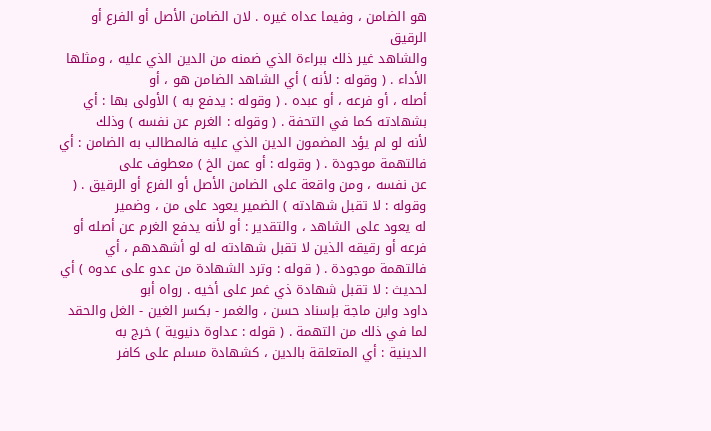هو الضامن ، وفيما عداه غيره . لان الضامن الأصل أو الفرع أو الرقيق
والشاهد غير ذلك ببراءة الذي ضمنه من الدين الذي عليه ، ومثلها الأداء . ( وقوله : لأنه ) أي الشاهد الضامن هو ، أو
أصله ، أو فرعه ، أو عبده . ( وقوله : يدفع به ) الأولى بها : أي بشهادته كما في التحفة . ( وقوله : الغرم عن نفسه ) وذلك
لأنه لو لم يؤد المضمون الدين الذي عليه فالمطالب به الضامن : أي فالتهمة موجودة . ( وقوله : أو عمن الخ ) معطوف على
عن نفسه ، ومن واقعة على الضامن الأصل أو الفرع أو الرقيق . ( وقوله : لا تقبل شهادته ) الضمير يعود على من ، وضمير
له يعود على الشاهد ، والتقدير : أو لأنه يدفع الغرم عن أصله أو فرعه أو رقيقه الذين لا تقبل شهادته له لو أشهدهم ، أي
فالتهمة موجودة . ( قوله : وترد الشهادة من عدو على عدوه ) أي لحديث : لا تقبل شهادة ذي غمر على أخيه . رواه أبو
داود وابن ماجة بإسناد حسن ، والغمر - بكسر الغين - الغل والحقد لما في ذلك من التهمة . ( قوله : عداوة دنيوية ) خرج به
الدينية : أي المتعلقة بالدين ، كشهادة مسلم على كافر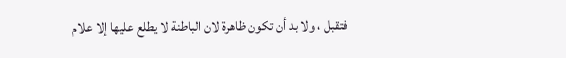فتقبل ، ولا بد أن تكون ظاهرة لان الباطنة لا يطلع عليها إلا علام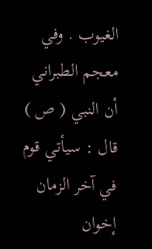الغيوب . وفي معجم الطبراني أن النبي ( ص ) قال : سيأتي قوم في آخر الزمان إخوان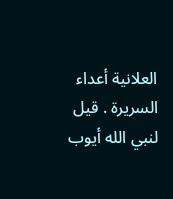العلانية أعداء السريرة . قيل
لنبي الله أيوب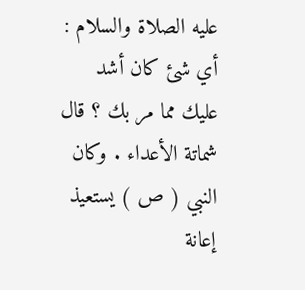عليه الصلاة والسلام : أي شئ كان أشد عليك مما مر بك ؟ قال شماتة الأعداء . وكان النبي ( ص ) يستعيذ
إعانة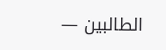الطالبين —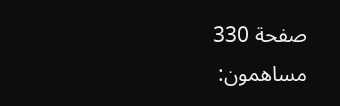صفحة 330
مساهمون: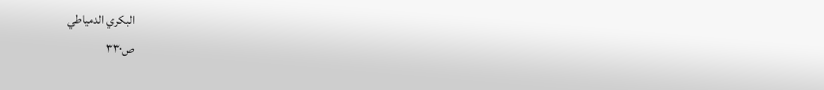البكري الدمياطي
ص٣٣٠